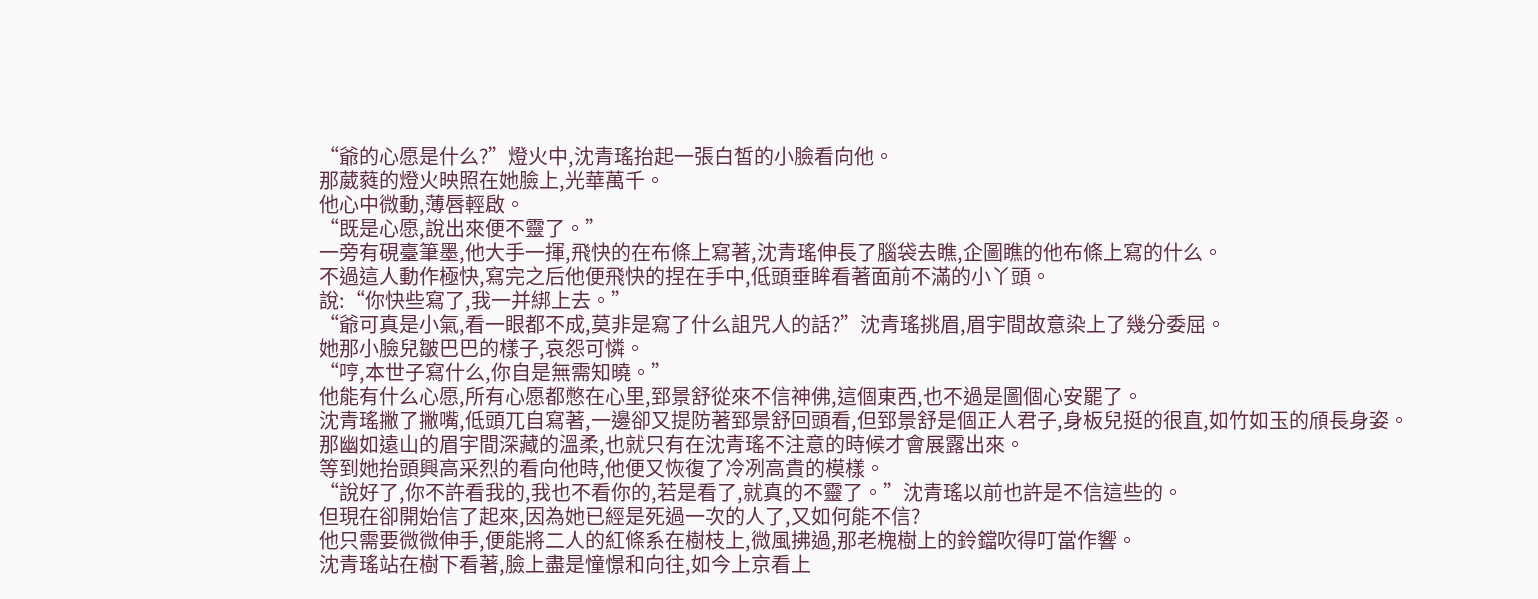“爺的心愿是什么?”燈火中,沈青瑤抬起一張白皙的小臉看向他。
那葳蕤的燈火映照在她臉上,光華萬千。
他心中微動,薄唇輕啟。
“既是心愿,說出來便不靈了。”
一旁有硯臺筆墨,他大手一揮,飛快的在布條上寫著,沈青瑤伸長了腦袋去瞧,企圖瞧的他布條上寫的什么。
不過這人動作極快,寫完之后他便飛快的捏在手中,低頭垂眸看著面前不滿的小丫頭。
說:“你快些寫了,我一并綁上去。”
“爺可真是小氣,看一眼都不成,莫非是寫了什么詛咒人的話?”沈青瑤挑眉,眉宇間故意染上了幾分委屈。
她那小臉兒皺巴巴的樣子,哀怨可憐。
“哼,本世子寫什么,你自是無需知曉。”
他能有什么心愿,所有心愿都憋在心里,郅景舒從來不信神佛,這個東西,也不過是圖個心安罷了。
沈青瑤撇了撇嘴,低頭兀自寫著,一邊卻又提防著郅景舒回頭看,但郅景舒是個正人君子,身板兒挺的很直,如竹如玉的頎長身姿。
那幽如遠山的眉宇間深藏的溫柔,也就只有在沈青瑤不注意的時候才會展露出來。
等到她抬頭興高采烈的看向他時,他便又恢復了冷冽高貴的模樣。
“說好了,你不許看我的,我也不看你的,若是看了,就真的不靈了。”沈青瑤以前也許是不信這些的。
但現在卻開始信了起來,因為她已經是死過一次的人了,又如何能不信?
他只需要微微伸手,便能將二人的紅條系在樹枝上,微風拂過,那老槐樹上的鈴鐺吹得叮當作響。
沈青瑤站在樹下看著,臉上盡是憧憬和向往,如今上京看上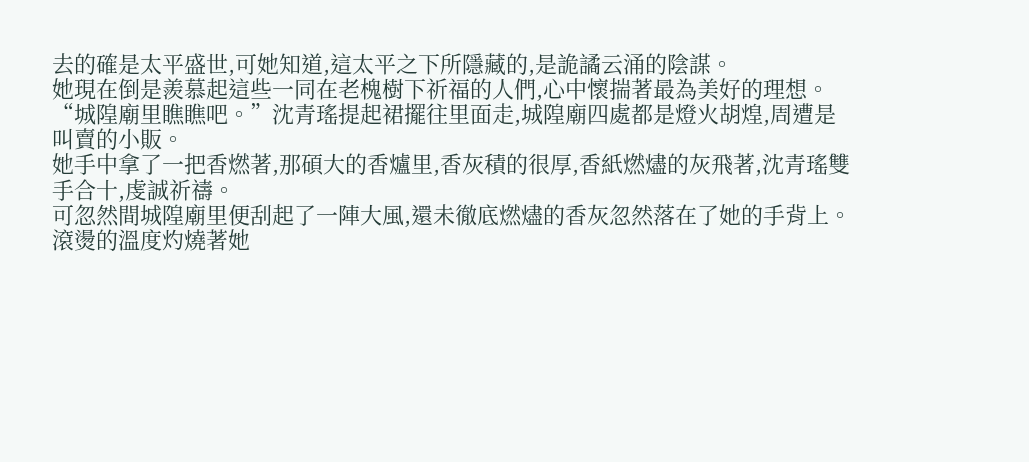去的確是太平盛世,可她知道,這太平之下所隱藏的,是詭譎云涌的陰謀。
她現在倒是羨慕起這些一同在老槐樹下祈福的人們,心中懷揣著最為美好的理想。
“城隍廟里瞧瞧吧。”沈青瑤提起裙擺往里面走,城隍廟四處都是燈火胡煌,周遭是叫賣的小販。
她手中拿了一把香燃著,那碩大的香爐里,香灰積的很厚,香紙燃燼的灰飛著,沈青瑤雙手合十,虔誠祈禱。
可忽然間城隍廟里便刮起了一陣大風,還未徹底燃燼的香灰忽然落在了她的手背上。
滾燙的溫度灼燒著她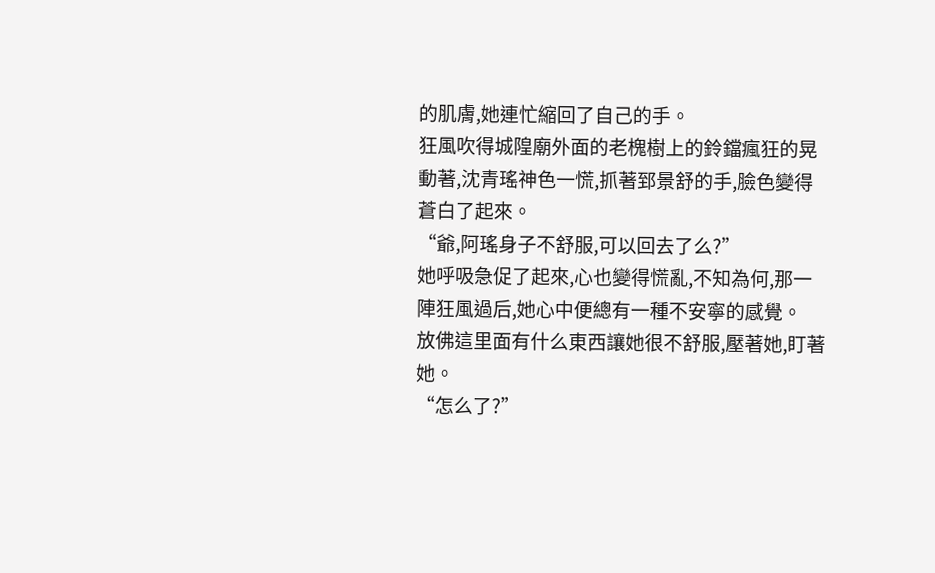的肌膚,她連忙縮回了自己的手。
狂風吹得城隍廟外面的老槐樹上的鈴鐺瘋狂的晃動著,沈青瑤神色一慌,抓著郅景舒的手,臉色變得蒼白了起來。
“爺,阿瑤身子不舒服,可以回去了么?”
她呼吸急促了起來,心也變得慌亂,不知為何,那一陣狂風過后,她心中便總有一種不安寧的感覺。
放佛這里面有什么東西讓她很不舒服,壓著她,盯著她。
“怎么了?”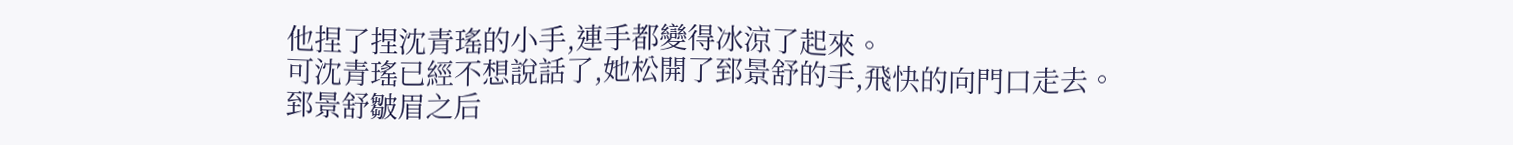他捏了捏沈青瑤的小手,連手都變得冰涼了起來。
可沈青瑤已經不想說話了,她松開了郅景舒的手,飛快的向門口走去。
郅景舒皺眉之后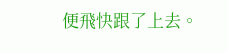便飛快跟了上去。